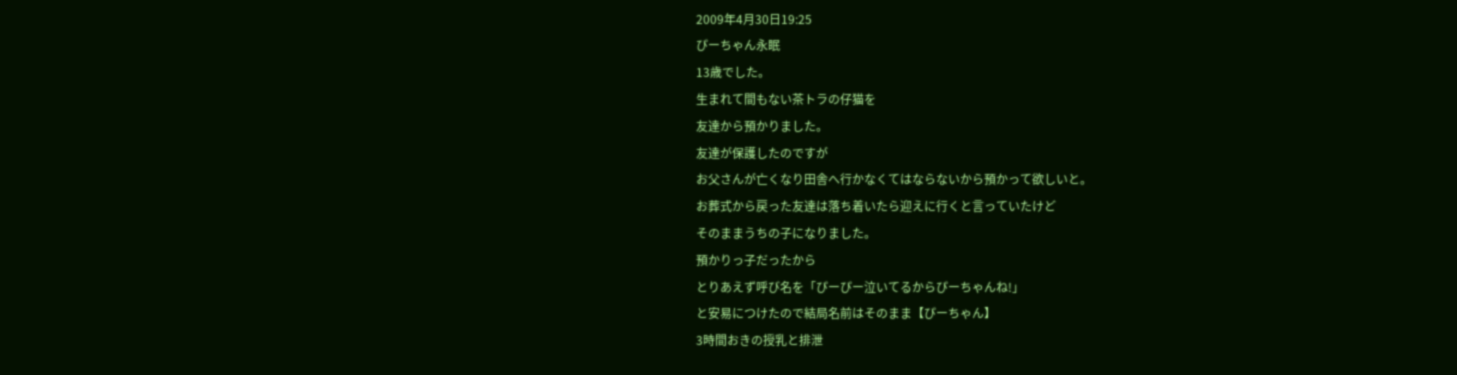2009年4月30日19:25
ぴーちゃん永眠
13歳でした。
生まれて間もない茶トラの仔猫を
友達から預かりました。
友達が保護したのですが
お父さんが亡くなり田舎へ行かなくてはならないから預かって欲しいと。
お葬式から戻った友達は落ち着いたら迎えに行くと言っていたけど
そのままうちの子になりました。
預かりっ子だったから
とりあえず呼び名を「ぴーぴー泣いてるからぴーちゃんね!」
と安易につけたので結局名前はそのまま【ぴーちゃん】
3時間おきの授乳と排泄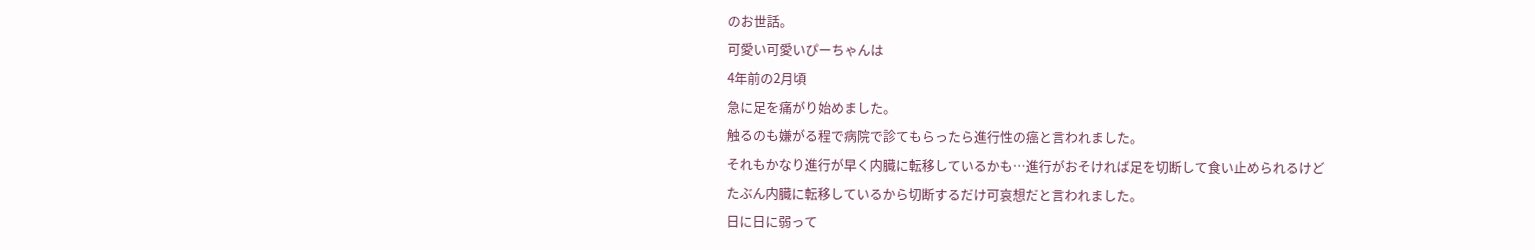のお世話。
可愛い可愛いぴーちゃんは
4年前の2月頃
急に足を痛がり始めました。
触るのも嫌がる程で病院で診てもらったら進行性の癌と言われました。
それもかなり進行が早く内臓に転移しているかも…進行がおそければ足を切断して食い止められるけど
たぶん内臓に転移しているから切断するだけ可哀想だと言われました。
日に日に弱って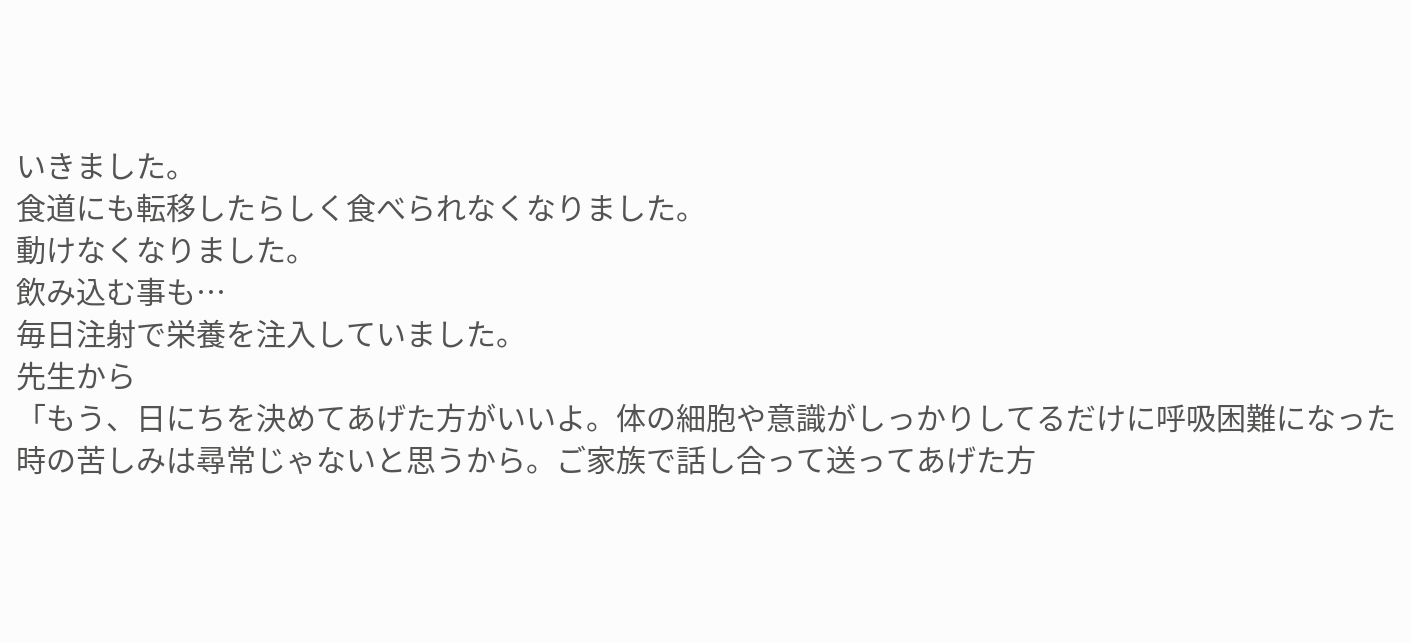いきました。
食道にも転移したらしく食べられなくなりました。
動けなくなりました。
飲み込む事も…
毎日注射で栄養を注入していました。
先生から
「もう、日にちを決めてあげた方がいいよ。体の細胞や意識がしっかりしてるだけに呼吸困難になった時の苦しみは尋常じゃないと思うから。ご家族で話し合って送ってあげた方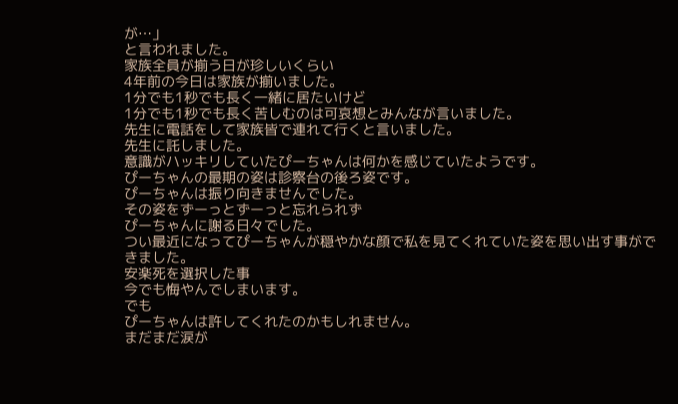が…」
と言われました。
家族全員が揃う日が珍しいくらい
4年前の今日は家族が揃いました。
1分でも1秒でも長く一緒に居たいけど
1分でも1秒でも長く苦しむのは可哀想とみんなが言いました。
先生に電話をして家族皆で連れて行くと言いました。
先生に託しました。
意識がハッキリしていたぴーちゃんは何かを感じていたようです。
ぴーちゃんの最期の姿は診察台の後ろ姿です。
ぴーちゃんは振り向きませんでした。
その姿をずーっとずーっと忘れられず
ぴーちゃんに謝る日々でした。
つい最近になってぴーちゃんが穏やかな顔で私を見てくれていた姿を思い出す事ができました。
安楽死を選択した事
今でも悔やんでしまいます。
でも
ぴーちゃんは許してくれたのかもしれません。
まだまだ涙が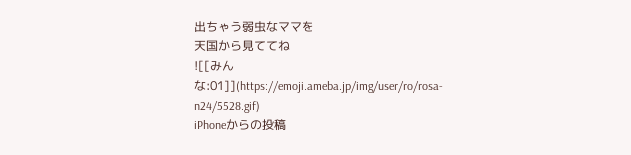出ちゃう弱虫なママを
天国から見ててね
![[みんな:01]](https://emoji.ameba.jp/img/user/ro/rosa-n24/5528.gif)
iPhoneからの投稿